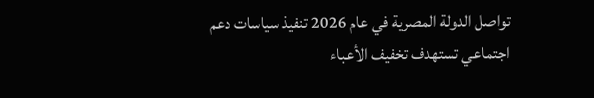تواصل الدولة المصرية في عام 2026 تنفيذ سياسات دعم اجتماعي تستهدف تخفيف الأعباء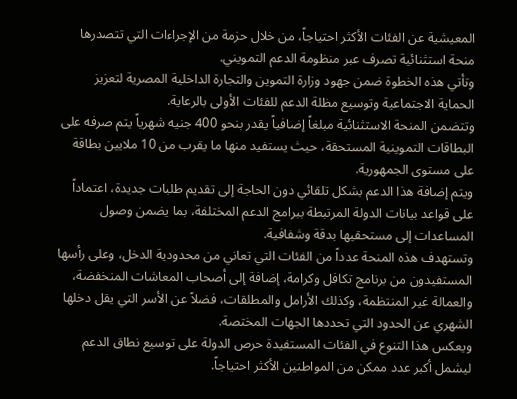المعيشية عن الفئات الأكثر احتياجاً، من خلال حزمة من الإجراءات التي تتصدرها منحة استثنائية تصرف عبر منظومة الدعم التمويني.
وتأتي هذه الخطوة ضمن جهود وزارة التموين والتجارة الداخلية المصرية لتعزيز الحماية الاجتماعية وتوسيع مظلة الدعم للفئات الأولى بالرعاية.
وتتضمن المنحة الاستثنائية مبلغاً إضافياً يقدر بنحو 400 جنيه شهرياً يتم صرفه على البطاقات التموينية المستحقة، حيث يستفيد منها ما يقرب من 10 ملايين بطاقة على مستوى الجمهورية.
ويتم إضافة هذا الدعم بشكل تلقائي دون الحاجة إلى تقديم طلبات جديدة، اعتماداً على قواعد بيانات الدولة المرتبطة ببرامج الدعم المختلفة، بما يضمن وصول المساعدات إلى مستحقيها بدقة وشفافية.
وتستهدف هذه المنحة عدداً من الفئات التي تعاني من محدودية الدخل، وعلى رأسها المستفيدون من برنامج تكافل وكرامة، إضافة إلى أصحاب المعاشات المنخفضة، والعمالة غير المنتظمة، وكذلك الأرامل والمطلقات، فضلاً عن الأسر التي يقل دخلها الشهري عن الحدود التي تحددها الجهات المختصة.
ويعكس هذا التنوع في الفئات المستفيدة حرص الدولة على توسيع نطاق الدعم ليشمل أكبر عدد ممكن من المواطنين الأكثر احتياجاً.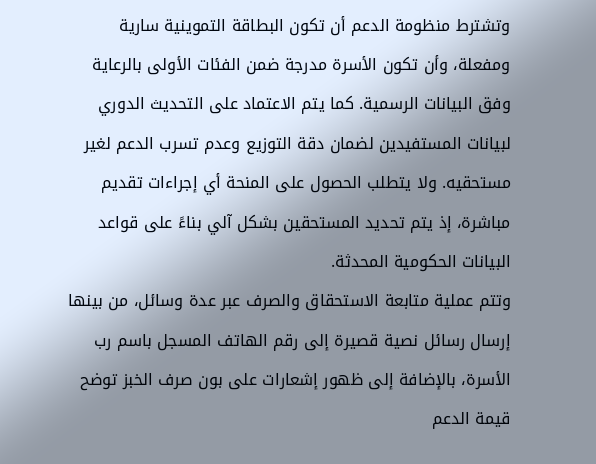وتشترط منظومة الدعم أن تكون البطاقة التموينية سارية ومفعلة، وأن تكون الأسرة مدرجة ضمن الفئات الأولى بالرعاية وفق البيانات الرسمية. كما يتم الاعتماد على التحديث الدوري لبيانات المستفيدين لضمان دقة التوزيع وعدم تسرب الدعم لغير مستحقيه. ولا يتطلب الحصول على المنحة أي إجراءات تقديم مباشرة، إذ يتم تحديد المستحقين بشكل آلي بناءً على قواعد البيانات الحكومية المحدثة.
وتتم عملية متابعة الاستحقاق والصرف عبر عدة وسائل، من بينها إرسال رسائل نصية قصيرة إلى رقم الهاتف المسجل باسم رب الأسرة، بالإضافة إلى ظهور إشعارات على بون صرف الخبز توضح قيمة الدعم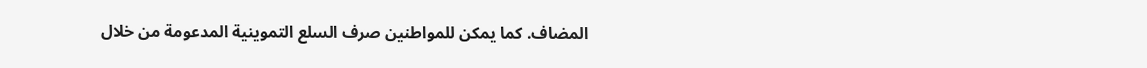المضاف. كما يمكن للمواطنين صرف السلع التموينية المدعومة من خلال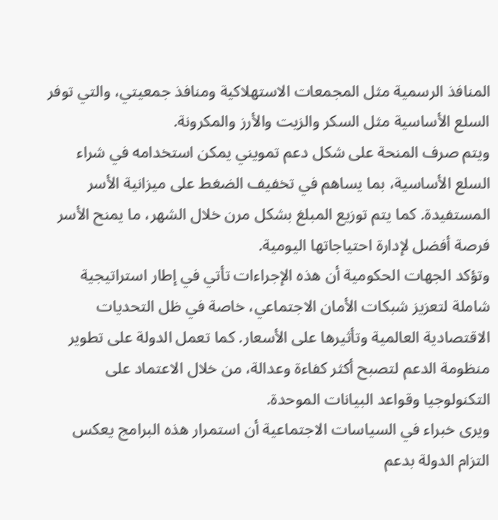المنافذ الرسمية مثل المجمعات الاستهلاكية ومنافذ جمعيتي، والتي توفر السلع الأساسية مثل السكر والزيت والأرز والمكرونة.
ويتم صرف المنحة على شكل دعم تمويني يمكن استخدامه في شراء السلع الأساسية، بما يساهم في تخفيف الضغط على ميزانية الأسر المستفيدة. كما يتم توزيع المبلغ بشكل مرن خلال الشهر، ما يمنح الأسر فرصة أفضل لإدارة احتياجاتها اليومية.
وتؤكد الجهات الحكومية أن هذه الإجراءات تأتي في إطار استراتيجية شاملة لتعزيز شبكات الأمان الاجتماعي، خاصة في ظل التحديات الاقتصادية العالمية وتأثيرها على الأسعار. كما تعمل الدولة على تطوير منظومة الدعم لتصبح أكثر كفاءة وعدالة، من خلال الاعتماد على التكنولوجيا وقواعد البيانات الموحدة.
ويرى خبراء في السياسات الاجتماعية أن استمرار هذه البرامج يعكس التزام الدولة بدعم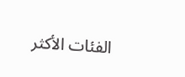الفئات الأكثر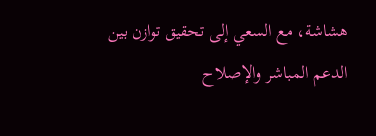هشاشة، مع السعي إلى تحقيق توازن بين الدعم المباشر والإصلاح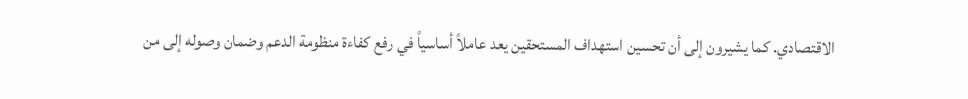الاقتصادي. كما يشيرون إلى أن تحسين استهداف المستحقين يعد عاملاً أساسياً في رفع كفاءة منظومة الدعم وضمان وصوله إلى من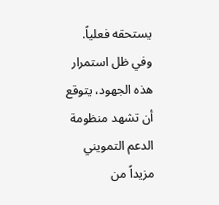يستحقه فعلياً.
وفي ظل استمرار هذه الجهود، يتوقع أن تشهد منظومة الدعم التمويني مزيداً من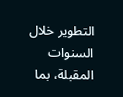التطوير خلال السنوات المقبلة، بما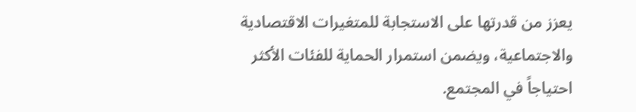يعزز من قدرتها على الاستجابة للمتغيرات الاقتصادية والاجتماعية، ويضمن استمرار الحماية للفئات الأكثر احتياجاً في المجتمع.